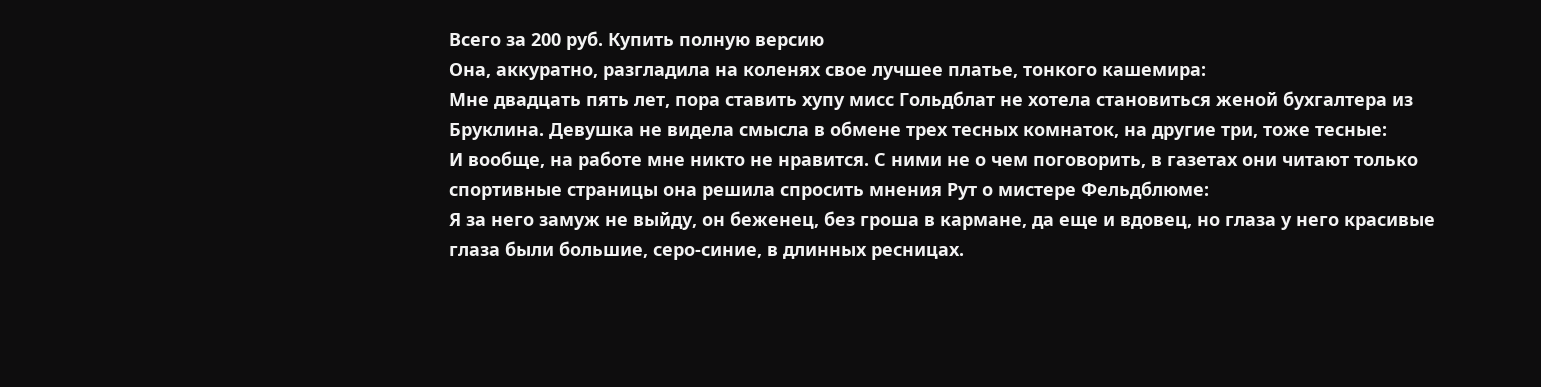Всего за 200 руб. Купить полную версию
Она, аккуратно, разгладила на коленях свое лучшее платье, тонкого кашемира:
Мне двадцать пять лет, пора ставить хупу мисс Гольдблат не хотела становиться женой бухгалтера из Бруклина. Девушка не видела смысла в обмене трех тесных комнаток, на другие три, тоже тесные:
И вообще, на работе мне никто не нравится. С ними не о чем поговорить, в газетах они читают только спортивные страницы она решила спросить мнения Рут о мистере Фельдблюме:
Я за него замуж не выйду, он беженец, без гроша в кармане, да еще и вдовец, но глаза у него красивые глаза были большие, серо-синие, в длинных ресницах.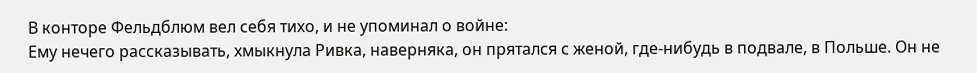В конторе Фельдблюм вел себя тихо, и не упоминал о войне:
Ему нечего рассказывать, хмыкнула Ривка, наверняка, он прятался с женой, где-нибудь в подвале, в Польше. Он не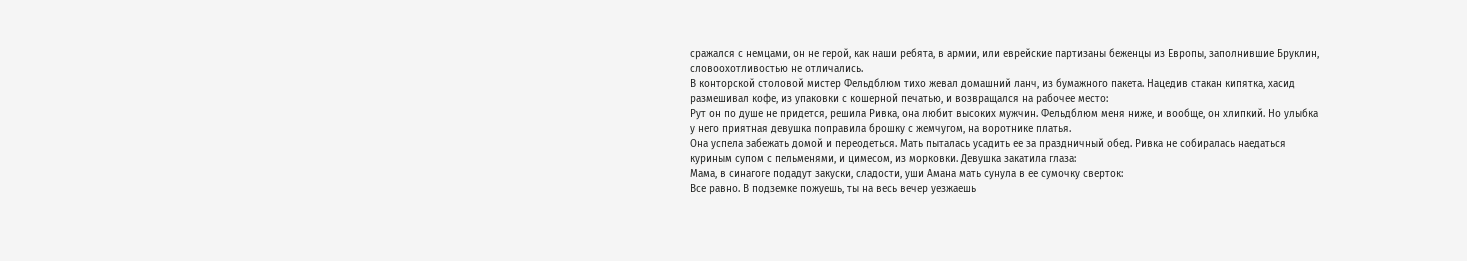сражался с немцами, он не герой, как наши ребята, в армии, или еврейские партизаны беженцы из Европы, заполнившие Бруклин, словоохотливостью не отличались.
В конторской столовой мистер Фельдблюм тихо жевал домашний ланч, из бумажного пакета. Нацедив стакан кипятка, хасид размешивал кофе, из упаковки с кошерной печатью, и возвращался на рабочее место:
Рут он по душе не придется, решила Ривка, она любит высоких мужчин. Фельдблюм меня ниже, и вообще, он хлипкий. Но улыбка у него приятная девушка поправила брошку с жемчугом, на воротнике платья.
Она успела забежать домой и переодеться. Мать пыталась усадить ее за праздничный обед. Ривка не собиралась наедаться куриным супом с пельменями, и цимесом, из морковки. Девушка закатила глаза:
Мама, в синагоге подадут закуски, сладости, уши Амана мать сунула в ее сумочку сверток:
Все равно. В подземке пожуешь, ты на весь вечер уезжаешь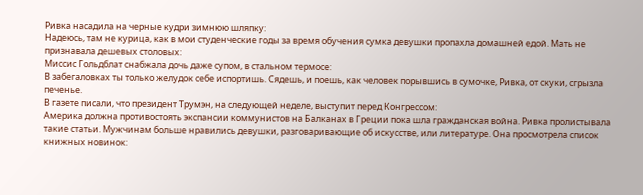Ривка насадила на черные кудри зимнюю шляпку:
Надеюсь, там не курица, как в мои студенческие годы за время обучения сумка девушки пропахла домашней едой. Мать не признавала дешевых столовых:
Миссис Гольдблат снабжала дочь даже супом, в стальном термосе:
В забегаловках ты только желудок себе испортишь. Сядешь, и поешь, как человек порывшись в сумочке, Ривка, от скуки, сгрызла печенье.
В газете писали, что президент Трумэн, на следующей неделе, выступит перед Конгрессом:
Америка должна противостоять экспансии коммунистов на Балканах в Греции пока шла гражданская война. Ривка пролистывала такие статьи. Мужчинам больше нравились девушки, разговаривающие об искусстве, или литературе. Она просмотрела список книжных новинок: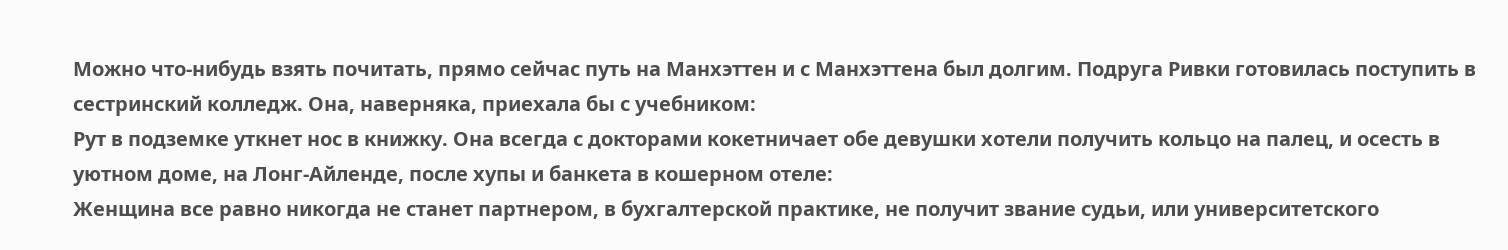Можно что-нибудь взять почитать, прямо сейчас путь на Манхэттен и с Манхэттена был долгим. Подруга Ривки готовилась поступить в сестринский колледж. Она, наверняка, приехала бы с учебником:
Рут в подземке уткнет нос в книжку. Она всегда с докторами кокетничает обе девушки хотели получить кольцо на палец, и осесть в уютном доме, на Лонг-Айленде, после хупы и банкета в кошерном отеле:
Женщина все равно никогда не станет партнером, в бухгалтерской практике, не получит звание судьи, или университетского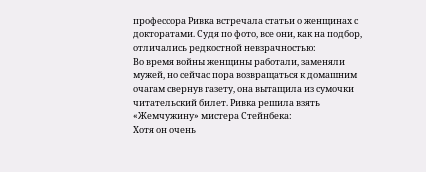профессора Ривка встречала статьи о женщинах с докторатами. Судя по фото, все они, как на подбор, отличались редкостной невзрачностью:
Во время войны женщины работали, заменяли мужей, но сейчас пора возвращаться к домашним очагам свернув газету, она вытащила из сумочки читательский билет. Ривка решила взять «Жемчужину» мистера Стейнбека:
Хотя он очень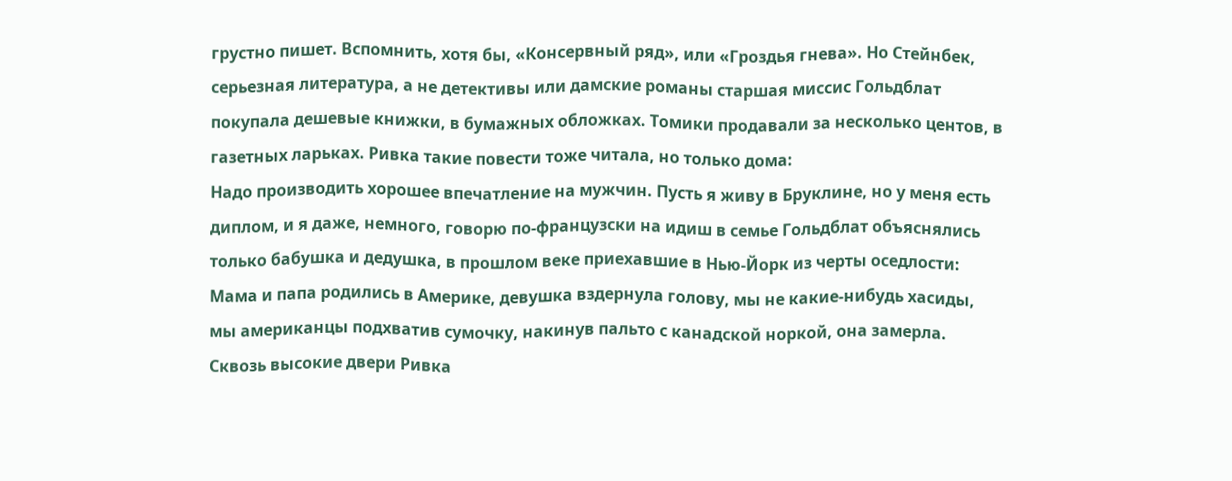грустно пишет. Вспомнить, хотя бы, «Консервный ряд», или «Гроздья гнева». Но Стейнбек, серьезная литература, а не детективы или дамские романы старшая миссис Гольдблат покупала дешевые книжки, в бумажных обложках. Томики продавали за несколько центов, в газетных ларьках. Ривка такие повести тоже читала, но только дома:
Надо производить хорошее впечатление на мужчин. Пусть я живу в Бруклине, но у меня есть диплом, и я даже, немного, говорю по-французски на идиш в семье Гольдблат объяснялись только бабушка и дедушка, в прошлом веке приехавшие в Нью-Йорк из черты оседлости:
Мама и папа родились в Америке, девушка вздернула голову, мы не какие-нибудь хасиды, мы американцы подхватив сумочку, накинув пальто с канадской норкой, она замерла.
Сквозь высокие двери Ривка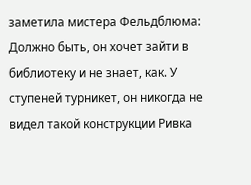заметила мистера Фельдблюма:
Должно быть, он хочет зайти в библиотеку и не знает, как. У ступеней турникет, он никогда не видел такой конструкции Ривка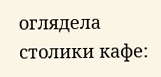оглядела столики кафе: